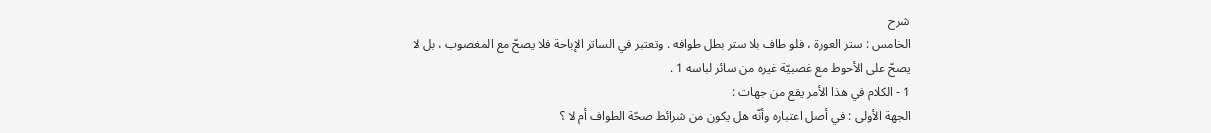شرح
الخامس : ستر العورة ، فلو طاف بلا ستر بطل طوافه . وتعتبر في الساتر الإباحة فلا يصحّ مع المغصوب ، بل لا يصحّ على الأحوط مع غصبيّة غيره من سائر لباسه 1 .
1 - الكلام في هذا الأمر يقع من جهات :
الجهة الأولى : في أصل اعتباره وأنّه هل يكون من شرائط صحّة الطواف أم لا ؟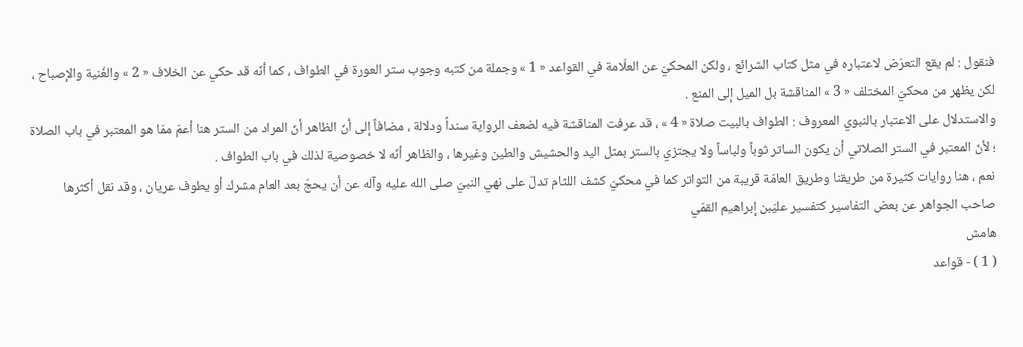فنقول : لم يقع التعرّض لاعتباره في مثل كتاب الشرائع ، ولكن المحكيّ عن العلّامة في القواعد « 1 » وجملة من كتبه وجوب ستر العورة في الطواف ، كما أنّه قد حكي عن الخلاف « 2 » والغُنية والإصباح ، لكن يظهر من محكيّ المختلف « 3 » المناقشة بل الميل إلى المنع .
والاستدلال على الاعتبار بالنبوي المعروف : الطواف بالبيت صلاة « 4 » ، قد عرفت المناقشة فيه لضعف الرواية سنداً ودلالة ، مضافاً إلى أنّ الظاهر أنّ المراد من الستر هنا أعمّ ممّا هو المعتبر في باب الصلاة ؛ لأنّ المعتبر في الستر الصلاتي أن يكون الساتر ثوباً ولباساً ولا يجتزي بالستر بمثل اليد والحشيش والطين وغيرها ، والظاهر أنّه لا خصوصية لذلك في باب الطواف .
نعم ، هنا روايات كثيرة من طريقنا وطريق العامّة قريبة من التواتر كما في محكيّ كشف اللثام تدلّ على نهي النبيّ صلى الله عليه وآله عن أن يحجّ بعد العام مشرك أو يطوف عريان ، وقد نقل أكثرها صاحب الجواهر عن بعض التفاسير كتفسير عليّبن إبراهيم القمّي
هامش
( 1 ) - قواعد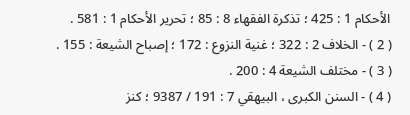الأحكام 1 : 425 ؛ تذكرة الفقهاء 8 : 85 ؛ تحرير الأحكام 1 : 581 .
( 2 ) - الخلاف 2 : 322 ؛ غنية النزوع : 172 ؛ إصباح الشيعة : 155 .
( 3 ) - مختلف الشيعة 4 : 200 .
( 4 ) - السنن الكبرى ، البيهقي 7 : 191 / 9387 ؛ كنز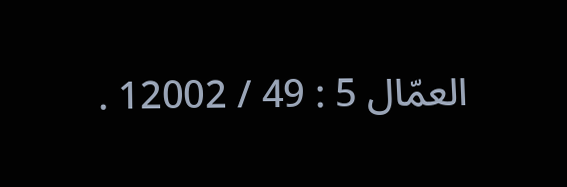العمّال 5 : 49 / 12002 .